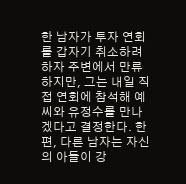한 남자가 투자 연회를 갑자기 취소하려 하자 주변에서 만류하지만, 그는 내일 직접 연회에 참석해 예씨와 유정수를 만나겠다고 결정한다. 한편, 다른 남자는 자신의 아들이 강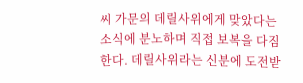씨 가문의 데릴사위에게 맞았다는 소식에 분노하며 직접 보복을 다짐한다. 데릴사위라는 신분에 도전받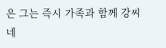은 그는 즉시 가족과 함께 강씨네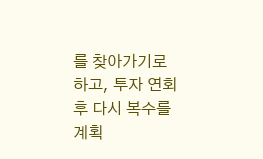를 찾아가기로 하고, 투자 연회 후 다시 복수를 계획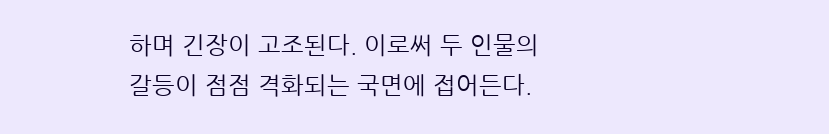하며 긴장이 고조된다. 이로써 두 인물의 갈등이 점점 격화되는 국면에 접어든다.